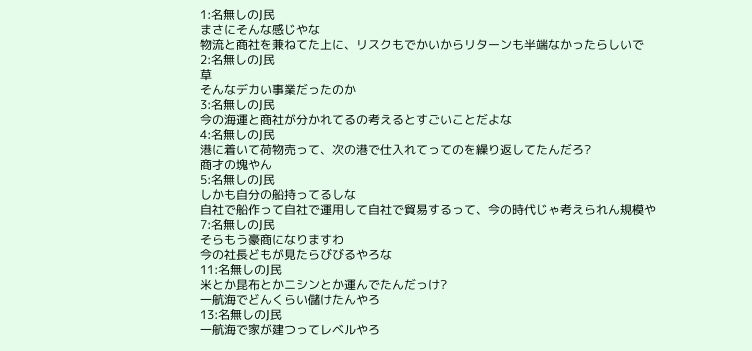1:名無しのJ民
まさにそんな感じやな
物流と商社を兼ねてた上に、リスクもでかいからリターンも半端なかったらしいで
2:名無しのJ民
草
そんなデカい事業だったのか
3:名無しのJ民
今の海運と商社が分かれてるの考えるとすごいことだよな
4:名無しのJ民
港に着いて荷物売って、次の港で仕入れてってのを繰り返してたんだろ?
商才の塊やん
5:名無しのJ民
しかも自分の船持ってるしな
自社で船作って自社で運用して自社で貿易するって、今の時代じゃ考えられん規模や
7:名無しのJ民
そらもう豪商になりますわ
今の社長どもが見たらびびるやろな
11:名無しのJ民
米とか昆布とかニシンとか運んでたんだっけ?
一航海でどんくらい儲けたんやろ
13:名無しのJ民
一航海で家が建つってレベルやろ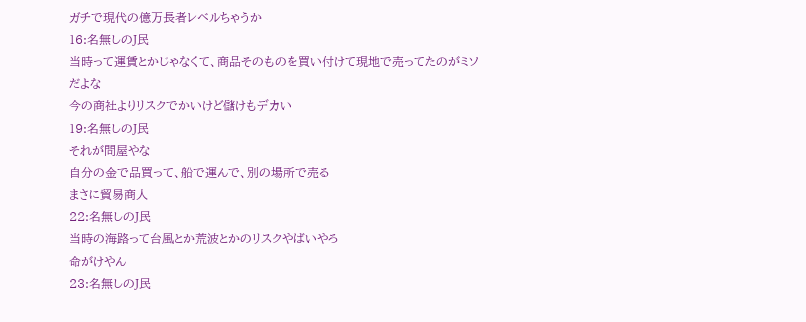ガチで現代の億万長者レベルちゃうか
16:名無しのJ民
当時って運賃とかじゃなくて、商品そのものを買い付けて現地で売ってたのがミソだよな
今の商社よりリスクでかいけど儲けもデカい
19:名無しのJ民
それが問屋やな
自分の金で品買って、船で運んで、別の場所で売る
まさに貿易商人
22:名無しのJ民
当時の海路って台風とか荒波とかのリスクやばいやろ
命がけやん
23:名無しのJ民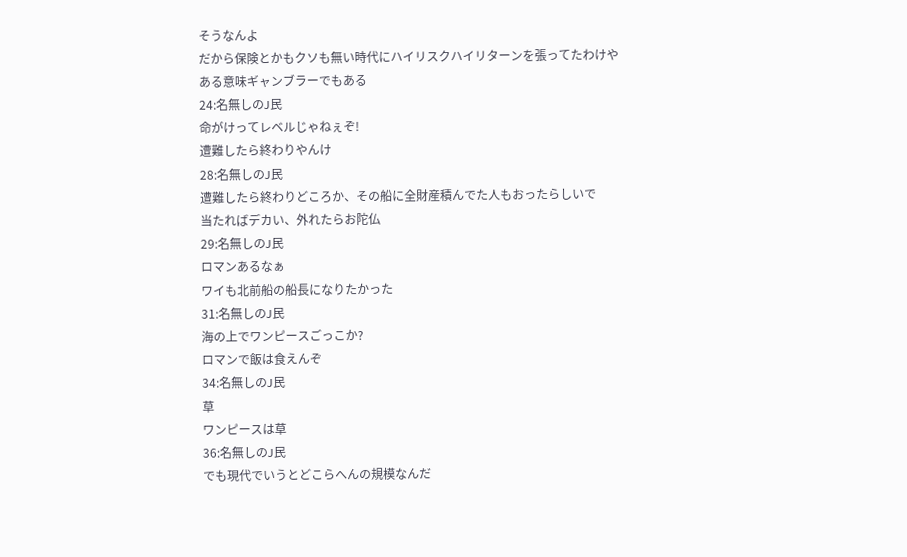そうなんよ
だから保険とかもクソも無い時代にハイリスクハイリターンを張ってたわけや
ある意味ギャンブラーでもある
24:名無しのJ民
命がけってレベルじゃねぇぞ!
遭難したら終わりやんけ
28:名無しのJ民
遭難したら終わりどころか、その船に全財産積んでた人もおったらしいで
当たればデカい、外れたらお陀仏
29:名無しのJ民
ロマンあるなぁ
ワイも北前船の船長になりたかった
31:名無しのJ民
海の上でワンピースごっこか?
ロマンで飯は食えんぞ
34:名無しのJ民
草
ワンピースは草
36:名無しのJ民
でも現代でいうとどこらへんの規模なんだ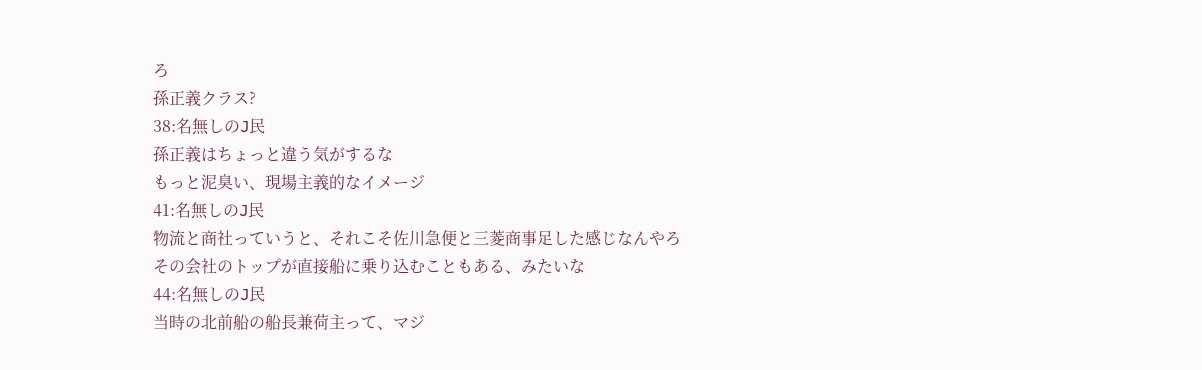ろ
孫正義クラス?
38:名無しのJ民
孫正義はちょっと違う気がするな
もっと泥臭い、現場主義的なイメージ
41:名無しのJ民
物流と商社っていうと、それこそ佐川急便と三菱商事足した感じなんやろ
その会社のトップが直接船に乗り込むこともある、みたいな
44:名無しのJ民
当時の北前船の船長兼荷主って、マジ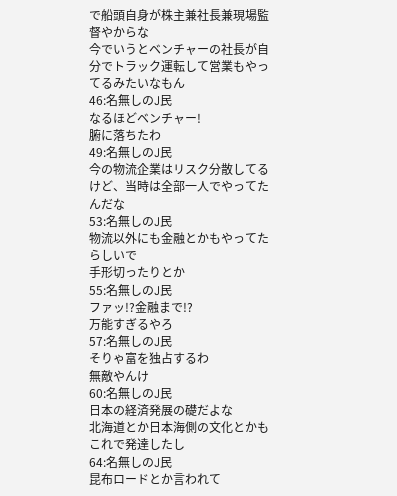で船頭自身が株主兼社長兼現場監督やからな
今でいうとベンチャーの社長が自分でトラック運転して営業もやってるみたいなもん
46:名無しのJ民
なるほどベンチャー!
腑に落ちたわ
49:名無しのJ民
今の物流企業はリスク分散してるけど、当時は全部一人でやってたんだな
53:名無しのJ民
物流以外にも金融とかもやってたらしいで
手形切ったりとか
55:名無しのJ民
ファッ!?金融まで!?
万能すぎるやろ
57:名無しのJ民
そりゃ富を独占するわ
無敵やんけ
60:名無しのJ民
日本の経済発展の礎だよな
北海道とか日本海側の文化とかもこれで発達したし
64:名無しのJ民
昆布ロードとか言われて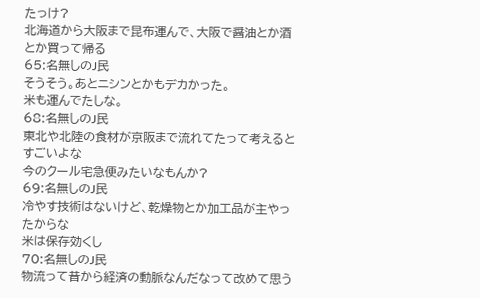たっけ?
北海道から大阪まで昆布運んで、大阪で醤油とか酒とか買って帰る
65:名無しのJ民
そうそう。あとニシンとかもデカかった。
米も運んでたしな。
68:名無しのJ民
東北や北陸の食材が京阪まで流れてたって考えるとすごいよな
今のクール宅急便みたいなもんか?
69:名無しのJ民
冷やす技術はないけど、乾燥物とか加工品が主やったからな
米は保存効くし
70:名無しのJ民
物流って昔から経済の動脈なんだなって改めて思う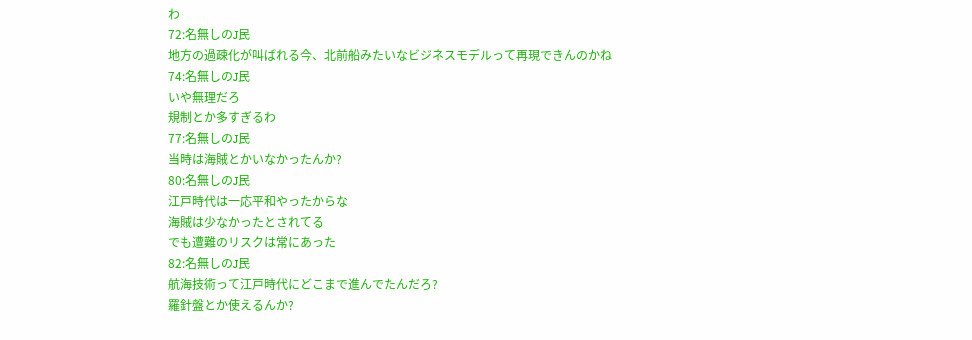わ
72:名無しのJ民
地方の過疎化が叫ばれる今、北前船みたいなビジネスモデルって再現できんのかね
74:名無しのJ民
いや無理だろ
規制とか多すぎるわ
77:名無しのJ民
当時は海賊とかいなかったんか?
80:名無しのJ民
江戸時代は一応平和やったからな
海賊は少なかったとされてる
でも遭難のリスクは常にあった
82:名無しのJ民
航海技術って江戸時代にどこまで進んでたんだろ?
羅針盤とか使えるんか?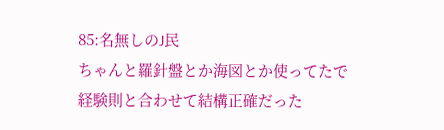85:名無しのJ民
ちゃんと羅針盤とか海図とか使ってたで
経験則と合わせて結構正確だった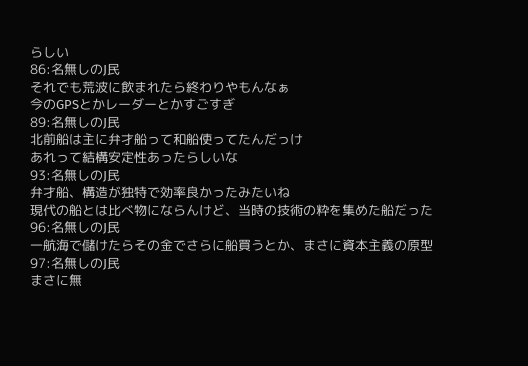らしい
86:名無しのJ民
それでも荒波に飲まれたら終わりやもんなぁ
今のGPSとかレーダーとかすごすぎ
89:名無しのJ民
北前船は主に弁才船って和船使ってたんだっけ
あれって結構安定性あったらしいな
93:名無しのJ民
弁才船、構造が独特で効率良かったみたいね
現代の船とは比べ物にならんけど、当時の技術の粋を集めた船だった
96:名無しのJ民
一航海で儲けたらその金でさらに船買うとか、まさに資本主義の原型
97:名無しのJ民
まさに無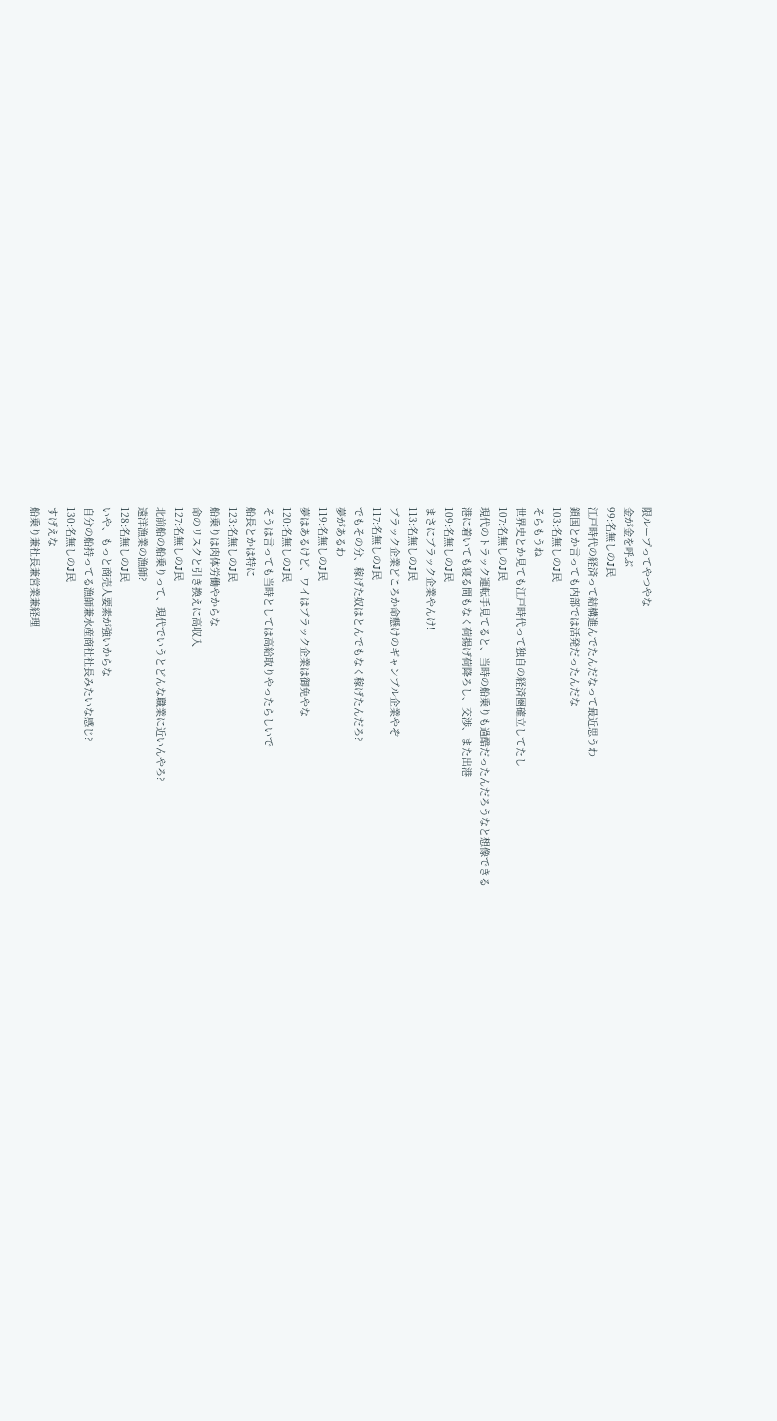限ループってやつやな
金が金を呼ぶ
99:名無しのJ民
江戸時代の経済って結構進んでたんだなって最近思うわ
鎖国とか言っても内部では活発だったんだな
103:名無しのJ民
そらもうね
世界史とか見ても江戸時代って独自の経済圏確立してたし
107:名無しのJ民
現代のトラック運転手見てると、当時の船乗りも過酷だったんだろうなと想像できる
港に着いても寝る間もなく荷揚げ荷降ろし、交渉、また出港
109:名無しのJ民
まさにブラック企業やんけ!
113:名無しのJ民
ブラック企業どころか命懸けのギャンブル企業やぞ
117:名無しのJ民
でもその分、稼げた奴はとんでもなく稼げたんだろ?
夢があるわ
119:名無しのJ民
夢はあるけど、ワイはブラック企業は御免やな
120:名無しのJ民
そうは言っても当時としては高給取りやったらしいで
船長とかは特に
123:名無しのJ民
船乗りは肉体労働やからな
命のリスクと引き換えに高収入
127:名無しのJ民
北前船の船乗りって、現代でいうとどんな職業に近いんやろ?
遠洋漁業の漁師?
128:名無しのJ民
いや、もっと商売人要素が強いからな
自分の船持ってる漁師兼水産商社社長みたいな感じ?
130:名無しのJ民
すげえな
船乗り兼社長兼営業兼経理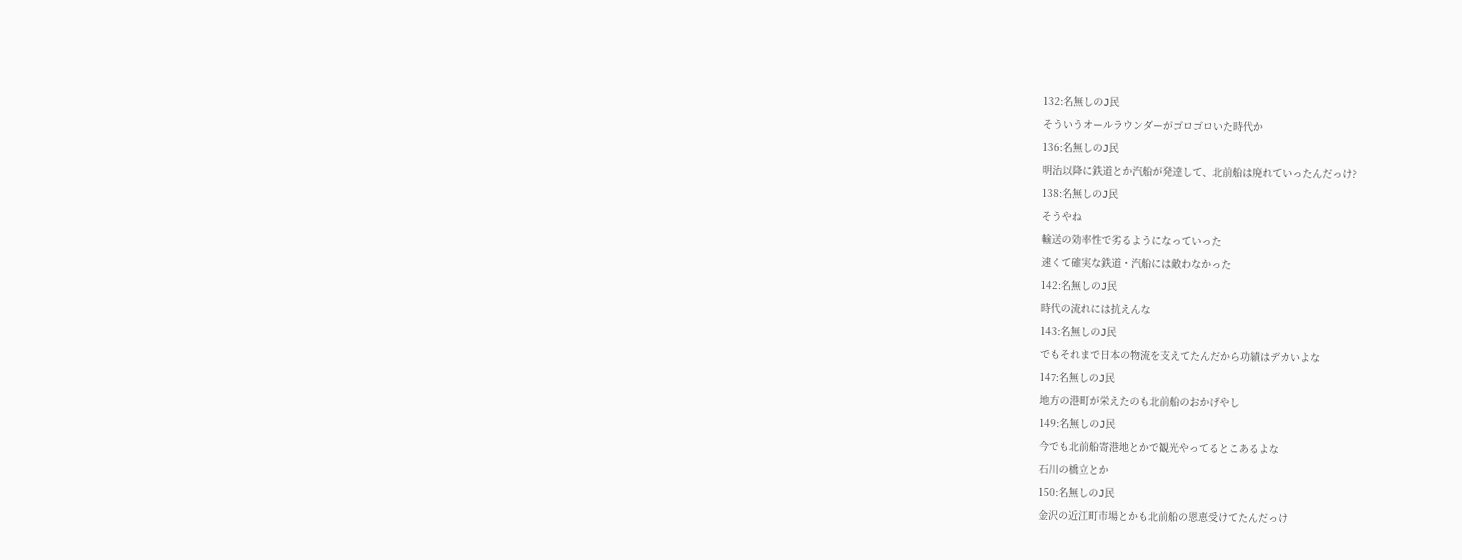132:名無しのJ民
そういうオールラウンダーがゴロゴロいた時代か
136:名無しのJ民
明治以降に鉄道とか汽船が発達して、北前船は廃れていったんだっけ?
138:名無しのJ民
そうやね
輸送の効率性で劣るようになっていった
速くて確実な鉄道・汽船には敵わなかった
142:名無しのJ民
時代の流れには抗えんな
143:名無しのJ民
でもそれまで日本の物流を支えてたんだから功績はデカいよな
147:名無しのJ民
地方の港町が栄えたのも北前船のおかげやし
149:名無しのJ民
今でも北前船寄港地とかで観光やってるとこあるよな
石川の橋立とか
150:名無しのJ民
金沢の近江町市場とかも北前船の恩恵受けてたんだっけ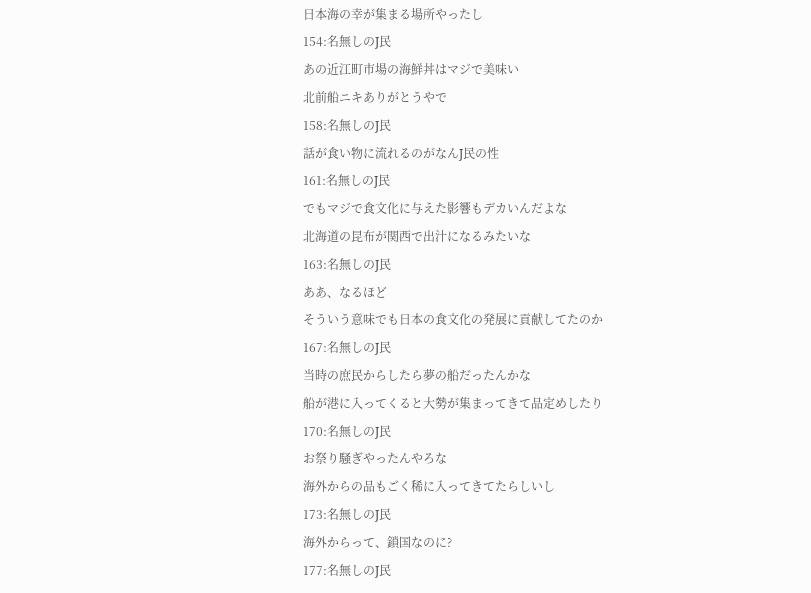日本海の幸が集まる場所やったし
154:名無しのJ民
あの近江町市場の海鮮丼はマジで美味い
北前船ニキありがとうやで
158:名無しのJ民
話が食い物に流れるのがなんJ民の性
161:名無しのJ民
でもマジで食文化に与えた影響もデカいんだよな
北海道の昆布が関西で出汁になるみたいな
163:名無しのJ民
ああ、なるほど
そういう意味でも日本の食文化の発展に貢献してたのか
167:名無しのJ民
当時の庶民からしたら夢の船だったんかな
船が港に入ってくると大勢が集まってきて品定めしたり
170:名無しのJ民
お祭り騒ぎやったんやろな
海外からの品もごく稀に入ってきてたらしいし
173:名無しのJ民
海外からって、鎖国なのに?
177:名無しのJ民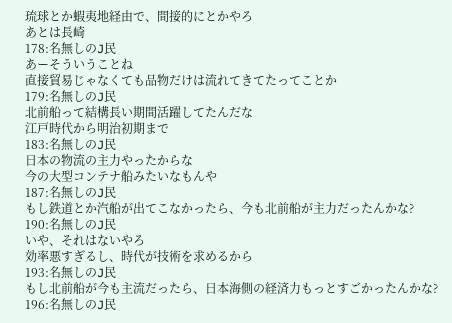琉球とか蝦夷地経由で、間接的にとかやろ
あとは長崎
178:名無しのJ民
あーそういうことね
直接貿易じゃなくても品物だけは流れてきてたってことか
179:名無しのJ民
北前船って結構長い期間活躍してたんだな
江戸時代から明治初期まで
183:名無しのJ民
日本の物流の主力やったからな
今の大型コンテナ船みたいなもんや
187:名無しのJ民
もし鉄道とか汽船が出てこなかったら、今も北前船が主力だったんかな?
190:名無しのJ民
いや、それはないやろ
効率悪すぎるし、時代が技術を求めるから
193:名無しのJ民
もし北前船が今も主流だったら、日本海側の経済力もっとすごかったんかな?
196:名無しのJ民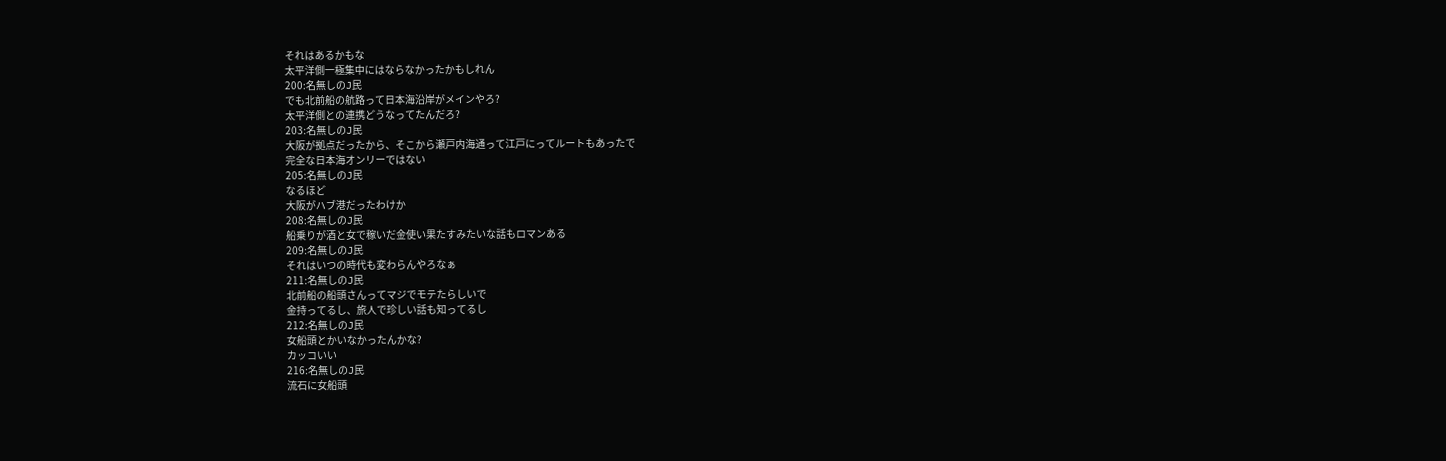それはあるかもな
太平洋側一極集中にはならなかったかもしれん
200:名無しのJ民
でも北前船の航路って日本海沿岸がメインやろ?
太平洋側との連携どうなってたんだろ?
203:名無しのJ民
大阪が拠点だったから、そこから瀬戸内海通って江戸にってルートもあったで
完全な日本海オンリーではない
205:名無しのJ民
なるほど
大阪がハブ港だったわけか
208:名無しのJ民
船乗りが酒と女で稼いだ金使い果たすみたいな話もロマンある
209:名無しのJ民
それはいつの時代も変わらんやろなぁ
211:名無しのJ民
北前船の船頭さんってマジでモテたらしいで
金持ってるし、旅人で珍しい話も知ってるし
212:名無しのJ民
女船頭とかいなかったんかな?
カッコいい
216:名無しのJ民
流石に女船頭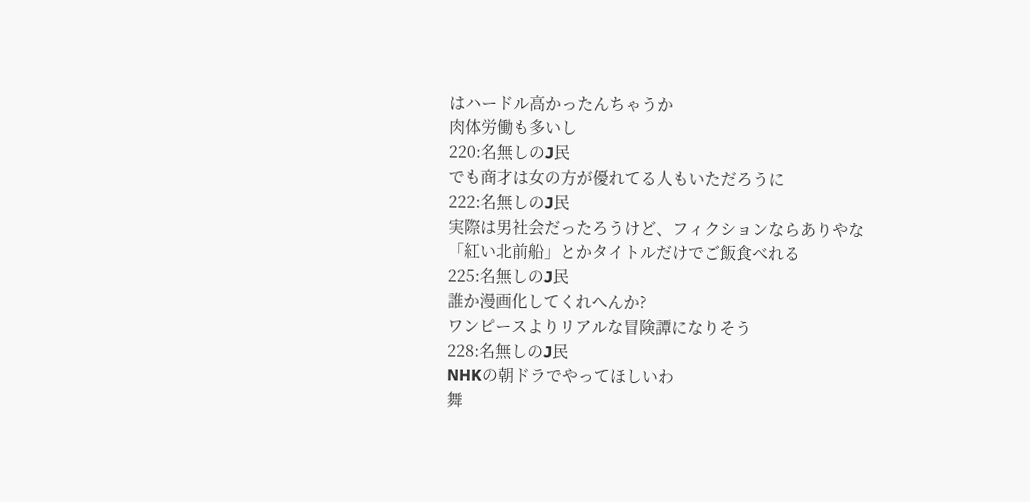はハードル高かったんちゃうか
肉体労働も多いし
220:名無しのJ民
でも商才は女の方が優れてる人もいただろうに
222:名無しのJ民
実際は男社会だったろうけど、フィクションならありやな
「紅い北前船」とかタイトルだけでご飯食べれる
225:名無しのJ民
誰か漫画化してくれへんか?
ワンピースよりリアルな冒険譚になりそう
228:名無しのJ民
NHKの朝ドラでやってほしいわ
舞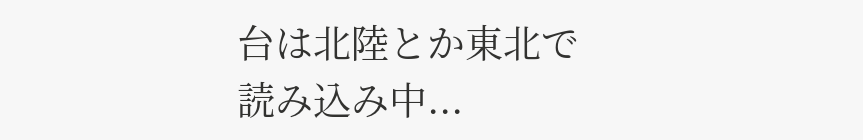台は北陸とか東北で
読み込み中...